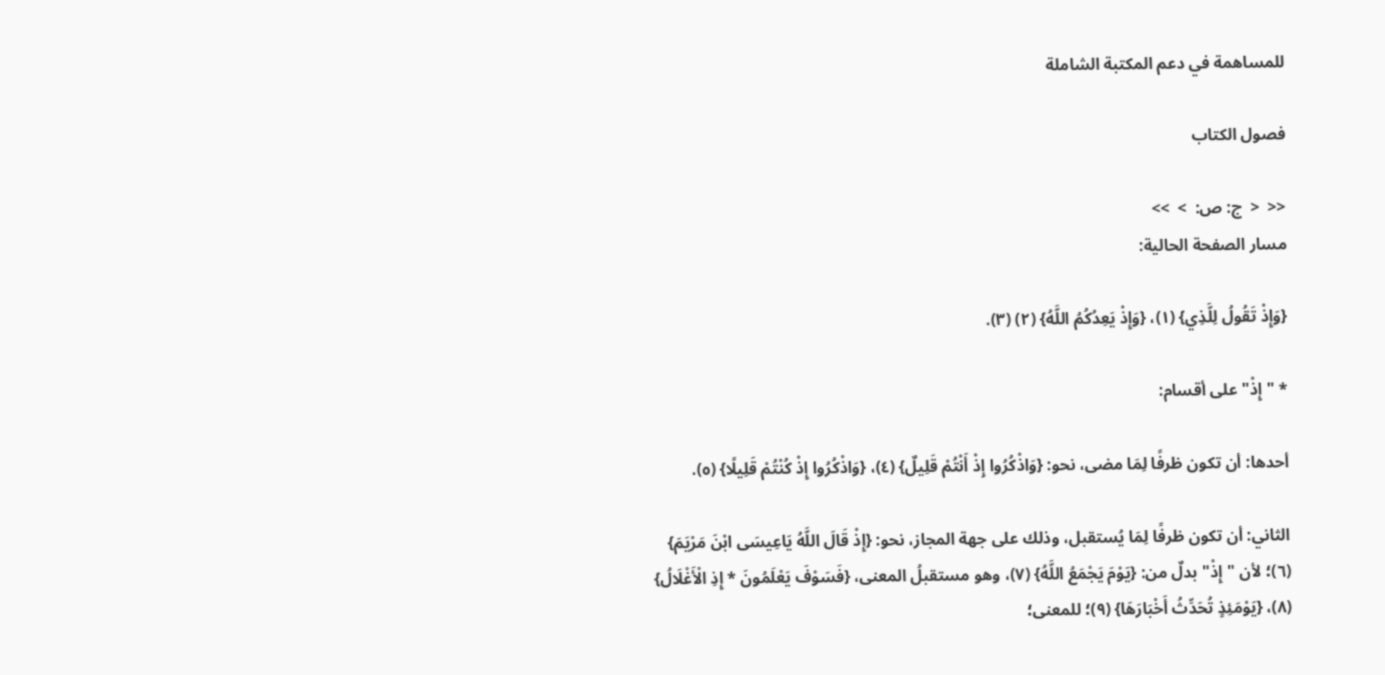للمساهمة في دعم المكتبة الشاملة

فصول الكتاب

<<  <  ج: ص:  >  >>
مسار الصفحة الحالية:

{وَإِذْ تَقُولُ لِلَّذِي} (١)، {وَإِذْ يَعِدُكُمُ اللَّهُ} (٢) (٣).

* "إِذْ" على أقسام:

أحدها: أن تكون ظرفًا لِمَا مضى، نحو: {وَاذْكُرُوا إِذْ أَنْتُمْ قَلِيلٌ} (٤)، {وَاذْكُرُوا إِذْ كُنْتُمْ قَلِيلًا} (٥).

الثاني: أن تكون ظرفًا لِمَا يُستقبل، وذلك على جهة المجاز، نحو: {إِذْ قَالَ اللَّهُ يَاعِيسَى ابْنَ مَرْيَمَ} (٦)؛ لأن "إِذْ" بدلٌ من: {يَوْمَ يَجْمَعُ اللَّهُ} (٧)، وهو مستقبلُ المعنى، {فَسَوْفَ يَعْلَمُونَ * إِذِ الْأَغْلَالُ} (٨)، {يَوْمَئِذٍ تُحَدِّثُ أَخْبَارَهَا} (٩)؛ للمعنى؛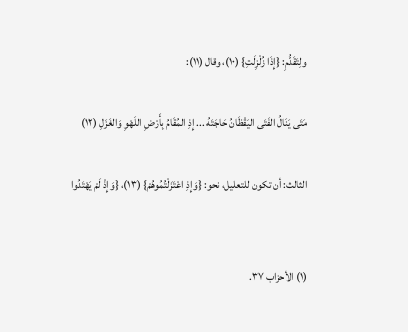ولِتَقَدُّمِ: {إِذَا زُلْزِلَتِ} (١٠)، وقال (١١):

مَتَى يَنَالُ الفَتَى اليَقْظَانُ حَاجَتَهُ ... إِذِ المُقَامُ بِأَرْضِ اللَهْوِ وَالغَزَلِ (١٢)

الثالث: أن تكون للتعليل، نحو: {وَإِذِ اعْتَزَلْتُمُوهُمْ} (١٣)، {وَإِذْ لَمْ يَهْتَدُوا


(١) الأحزاب ٣٧.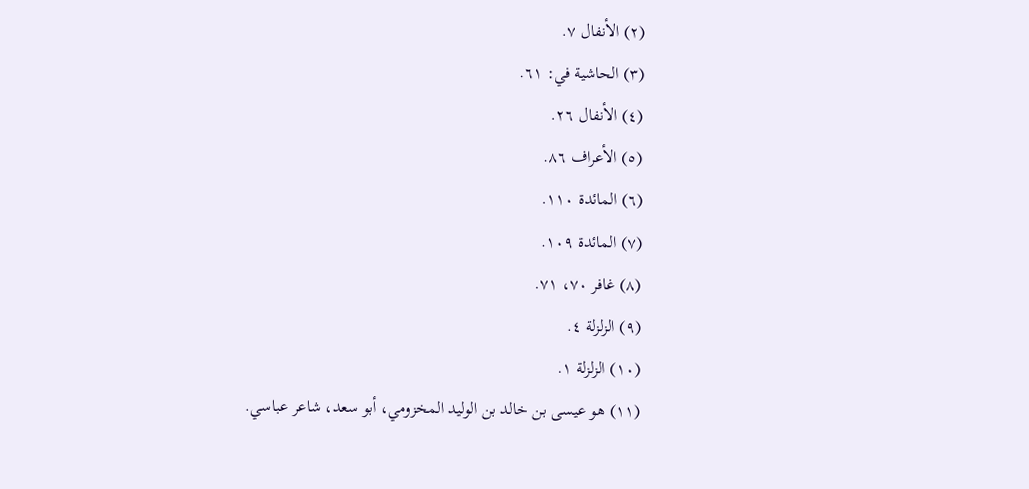(٢) الأنفال ٧.
(٣) الحاشية في: ٦١.
(٤) الأنفال ٢٦.
(٥) الأعراف ٨٦.
(٦) المائدة ١١٠.
(٧) المائدة ١٠٩.
(٨) غافر ٧٠، ٧١.
(٩) الزلزلة ٤.
(١٠) الزلزلة ١.
(١١) هو عيسى بن خالد بن الوليد المخزومي، أبو سعد، شاعر عباسي.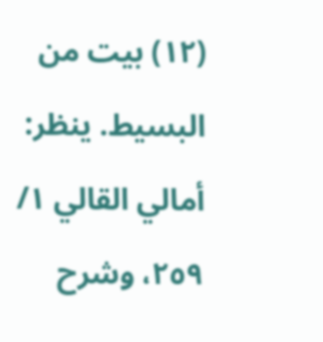(١٢) بيت من البسيط. ينظر: أمالي القالي ١/ ٢٥٩، وشرح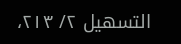التسهيل ٢/ ٢١٣،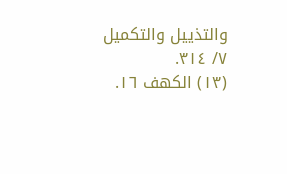والتذييل والتكميل ٧/ ٣١٤.
(١٣) الكهف ١٦.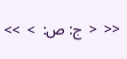<<  <  ج: ص:  >  >>